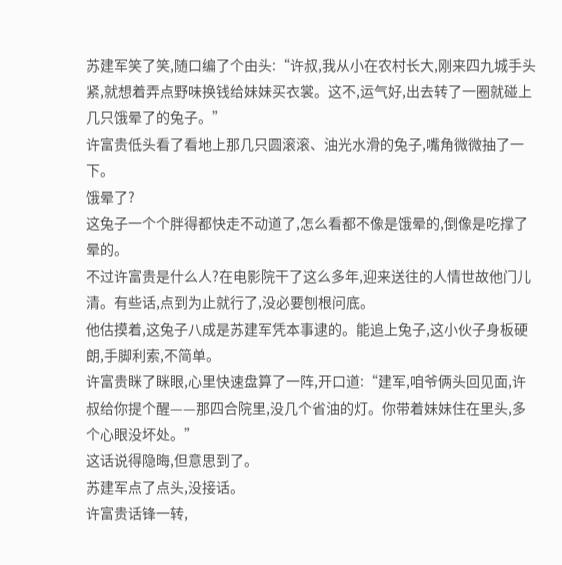苏建军笑了笑,随口编了个由头:“许叔,我从小在农村长大,刚来四九城手头紧,就想着弄点野味换钱给妹妹买衣裳。这不,运气好,出去转了一圈就碰上几只饿晕了的兔子。”
许富贵低头看了看地上那几只圆滚滚、油光水滑的兔子,嘴角微微抽了一下。
饿晕了?
这兔子一个个胖得都快走不动道了,怎么看都不像是饿晕的,倒像是吃撑了晕的。
不过许富贵是什么人?在电影院干了这么多年,迎来送往的人情世故他门儿清。有些话,点到为止就行了,没必要刨根问底。
他估摸着,这兔子八成是苏建军凭本事逮的。能追上兔子,这小伙子身板硬朗,手脚利索,不简单。
许富贵眯了眯眼,心里快速盘算了一阵,开口道:“建军,咱爷俩头回见面,许叔给你提个醒——那四合院里,没几个省油的灯。你带着妹妹住在里头,多个心眼没坏处。”
这话说得隐晦,但意思到了。
苏建军点了点头,没接话。
许富贵话锋一转,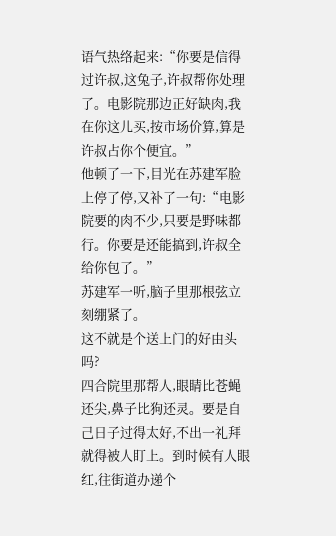语气热络起来:“你要是信得过许叔,这兔子,许叔帮你处理了。电影院那边正好缺肉,我在你这儿买,按市场价算,算是许叔占你个便宜。”
他顿了一下,目光在苏建军脸上停了停,又补了一句:“电影院要的肉不少,只要是野味都行。你要是还能搞到,许叔全给你包了。”
苏建军一听,脑子里那根弦立刻绷紧了。
这不就是个送上门的好由头吗?
四合院里那帮人,眼睛比苍蝇还尖,鼻子比狗还灵。要是自己日子过得太好,不出一礼拜就得被人盯上。到时候有人眼红,往街道办递个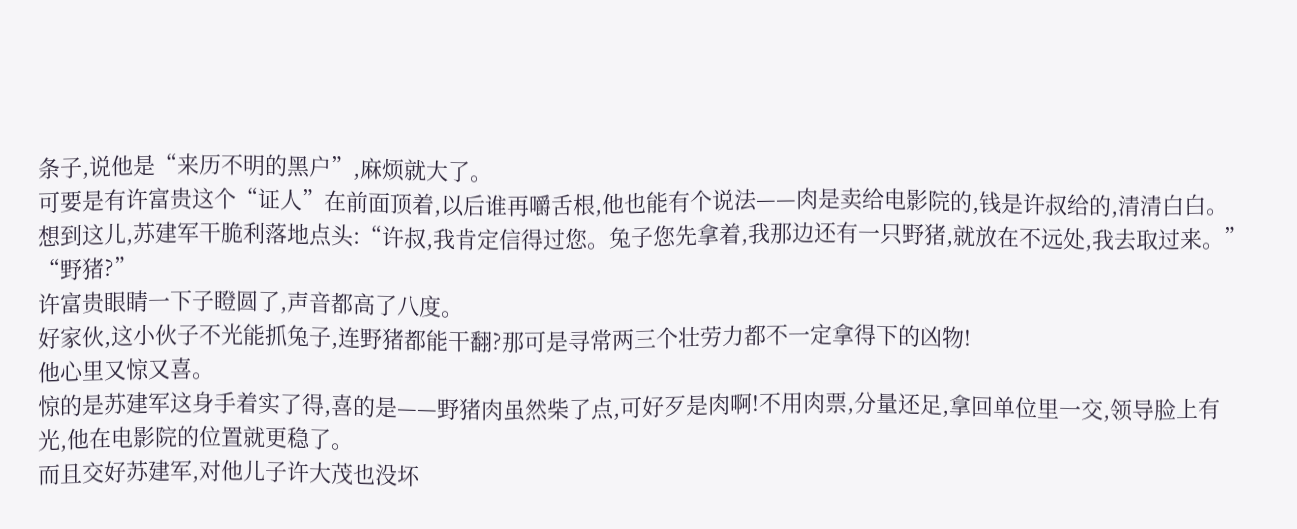条子,说他是“来历不明的黑户”,麻烦就大了。
可要是有许富贵这个“证人”在前面顶着,以后谁再嚼舌根,他也能有个说法——肉是卖给电影院的,钱是许叔给的,清清白白。
想到这儿,苏建军干脆利落地点头:“许叔,我肯定信得过您。兔子您先拿着,我那边还有一只野猪,就放在不远处,我去取过来。”
“野猪?”
许富贵眼睛一下子瞪圆了,声音都高了八度。
好家伙,这小伙子不光能抓兔子,连野猪都能干翻?那可是寻常两三个壮劳力都不一定拿得下的凶物!
他心里又惊又喜。
惊的是苏建军这身手着实了得,喜的是——野猪肉虽然柴了点,可好歹是肉啊!不用肉票,分量还足,拿回单位里一交,领导脸上有光,他在电影院的位置就更稳了。
而且交好苏建军,对他儿子许大茂也没坏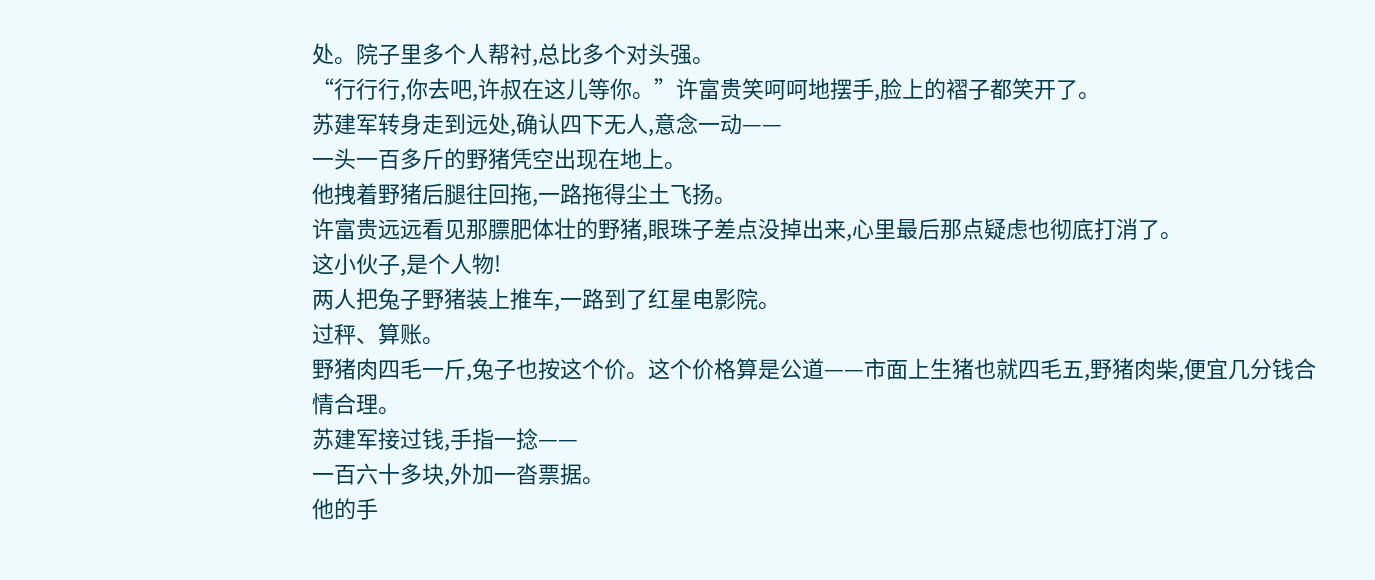处。院子里多个人帮衬,总比多个对头强。
“行行行,你去吧,许叔在这儿等你。”许富贵笑呵呵地摆手,脸上的褶子都笑开了。
苏建军转身走到远处,确认四下无人,意念一动——
一头一百多斤的野猪凭空出现在地上。
他拽着野猪后腿往回拖,一路拖得尘土飞扬。
许富贵远远看见那膘肥体壮的野猪,眼珠子差点没掉出来,心里最后那点疑虑也彻底打消了。
这小伙子,是个人物!
两人把兔子野猪装上推车,一路到了红星电影院。
过秤、算账。
野猪肉四毛一斤,兔子也按这个价。这个价格算是公道——市面上生猪也就四毛五,野猪肉柴,便宜几分钱合情合理。
苏建军接过钱,手指一捻——
一百六十多块,外加一沓票据。
他的手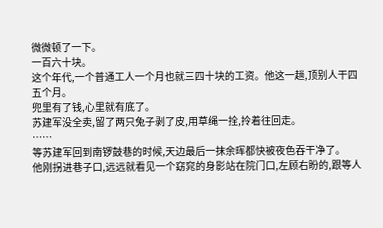微微顿了一下。
一百六十块。
这个年代,一个普通工人一个月也就三四十块的工资。他这一趟,顶别人干四五个月。
兜里有了钱,心里就有底了。
苏建军没全卖,留了两只兔子剥了皮,用草绳一拴,拎着往回走。
……
等苏建军回到南锣鼓巷的时候,天边最后一抹余晖都快被夜色吞干净了。
他刚拐进巷子口,远远就看见一个窈窕的身影站在院门口,左顾右盼的,跟等人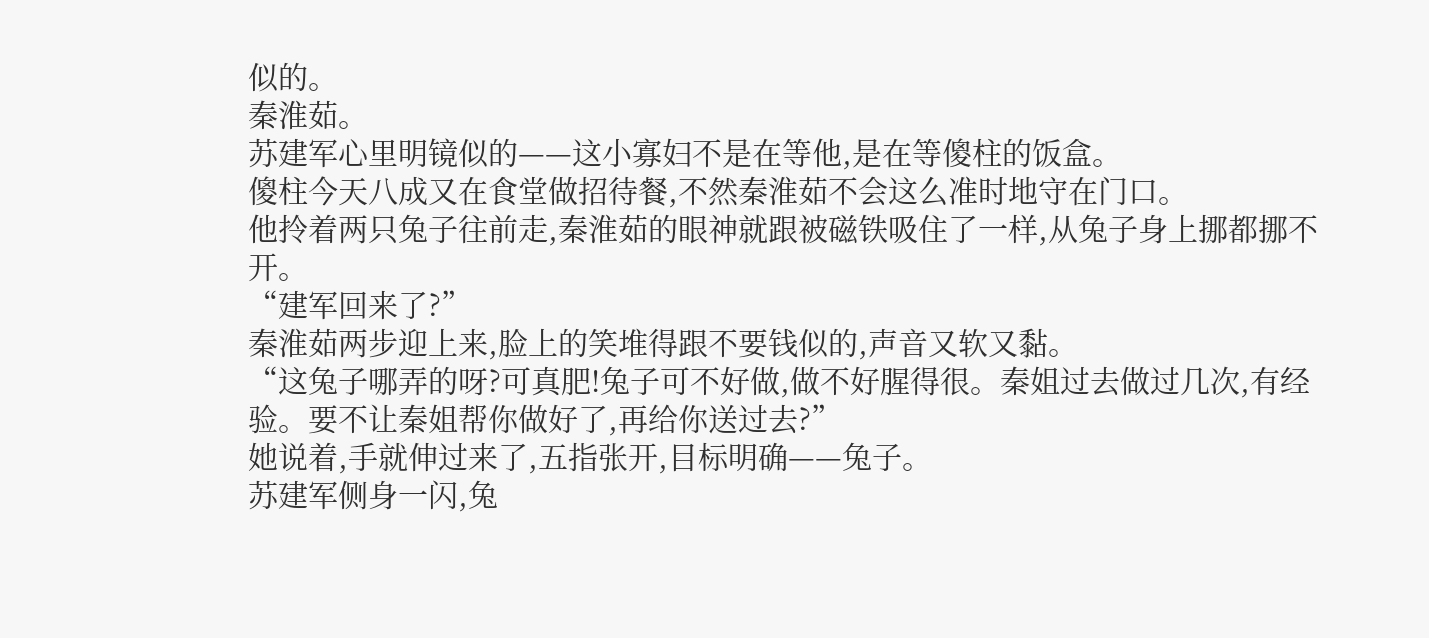似的。
秦淮茹。
苏建军心里明镜似的——这小寡妇不是在等他,是在等傻柱的饭盒。
傻柱今天八成又在食堂做招待餐,不然秦淮茹不会这么准时地守在门口。
他拎着两只兔子往前走,秦淮茹的眼神就跟被磁铁吸住了一样,从兔子身上挪都挪不开。
“建军回来了?”
秦淮茹两步迎上来,脸上的笑堆得跟不要钱似的,声音又软又黏。
“这兔子哪弄的呀?可真肥!兔子可不好做,做不好腥得很。秦姐过去做过几次,有经验。要不让秦姐帮你做好了,再给你送过去?”
她说着,手就伸过来了,五指张开,目标明确——兔子。
苏建军侧身一闪,兔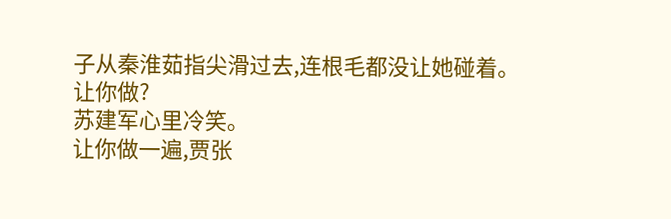子从秦淮茹指尖滑过去,连根毛都没让她碰着。
让你做?
苏建军心里冷笑。
让你做一遍,贾张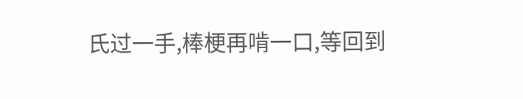氏过一手,棒梗再啃一口,等回到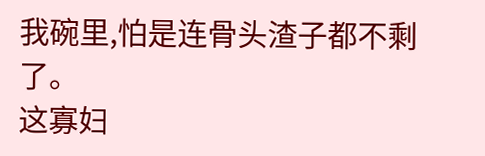我碗里,怕是连骨头渣子都不剩了。
这寡妇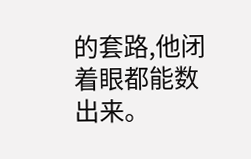的套路,他闭着眼都能数出来。